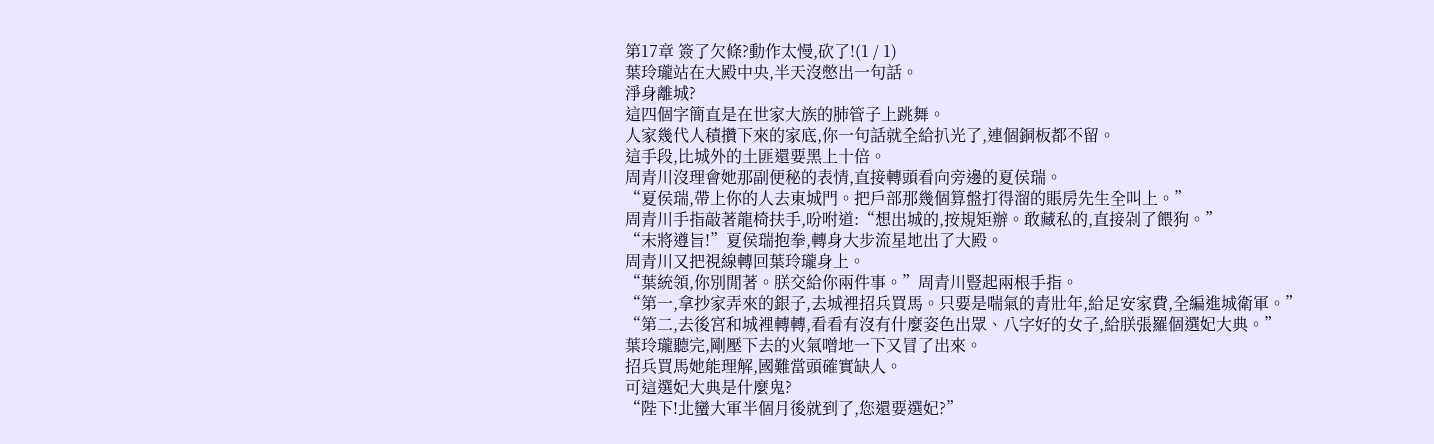第17章 簽了欠條?動作太慢,砍了!(1 / 1)
葉玲瓏站在大殿中央,半天沒憋出一句話。
淨身離城?
這四個字簡直是在世家大族的肺管子上跳舞。
人家幾代人積攢下來的家底,你一句話就全給扒光了,連個銅板都不留。
這手段,比城外的土匪還要黑上十倍。
周青川沒理會她那副便秘的表情,直接轉頭看向旁邊的夏侯瑞。
“夏侯瑞,帶上你的人去東城門。把戶部那幾個算盤打得溜的賬房先生全叫上。”
周青川手指敲著龍椅扶手,吩咐道:“想出城的,按規矩辦。敢藏私的,直接剁了餵狗。”
“末將遵旨!”夏侯瑞抱拳,轉身大步流星地出了大殿。
周青川又把視線轉回葉玲瓏身上。
“葉統領,你別閒著。朕交給你兩件事。”周青川豎起兩根手指。
“第一,拿抄家弄來的銀子,去城裡招兵買馬。只要是喘氣的青壯年,給足安家費,全編進城衛軍。”
“第二,去後宮和城裡轉轉,看看有沒有什麼姿色出眾、八字好的女子,給朕張羅個選妃大典。”
葉玲瓏聽完,剛壓下去的火氣噌地一下又冒了出來。
招兵買馬她能理解,國難當頭確實缺人。
可這選妃大典是什麼鬼?
“陛下!北蠻大軍半個月後就到了,您還要選妃?”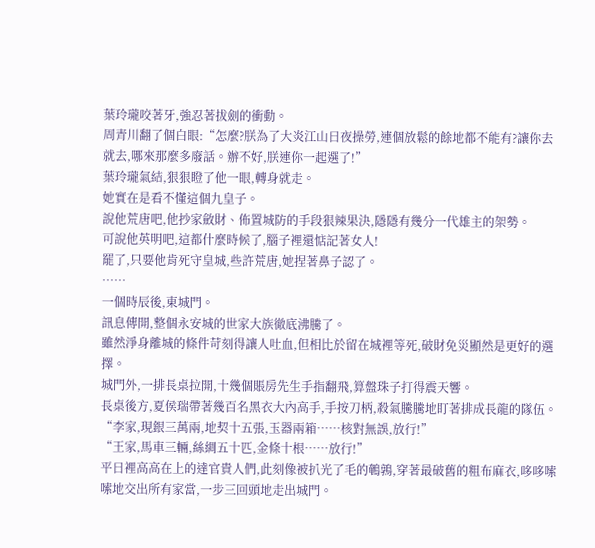葉玲瓏咬著牙,強忍著拔劍的衝動。
周青川翻了個白眼:“怎麼?朕為了大炎江山日夜操勞,連個放鬆的餘地都不能有?讓你去就去,哪來那麼多廢話。辦不好,朕連你一起選了!”
葉玲瓏氣結,狠狠瞪了他一眼,轉身就走。
她實在是看不懂這個九皇子。
說他荒唐吧,他抄家斂財、佈置城防的手段狠辣果決,隱隱有幾分一代雄主的架勢。
可說他英明吧,這都什麼時候了,腦子裡還惦記著女人!
罷了,只要他肯死守皇城,些許荒唐,她捏著鼻子認了。
……
一個時辰後,東城門。
訊息傳開,整個永安城的世家大族徹底沸騰了。
雖然淨身離城的條件苛刻得讓人吐血,但相比於留在城裡等死,破財免災顯然是更好的選擇。
城門外,一排長桌拉開,十幾個賬房先生手指翻飛,算盤珠子打得震天響。
長桌後方,夏侯瑞帶著幾百名黑衣大內高手,手按刀柄,殺氣騰騰地盯著排成長龍的隊伍。
“李家,現銀三萬兩,地契十五張,玉器兩箱……核對無誤,放行!”
“王家,馬車三輛,絲綢五十匹,金條十根……放行!”
平日裡高高在上的達官貴人們,此刻像被扒光了毛的鵪鶉,穿著最破舊的粗布麻衣,哆哆嗦嗦地交出所有家當,一步三回頭地走出城門。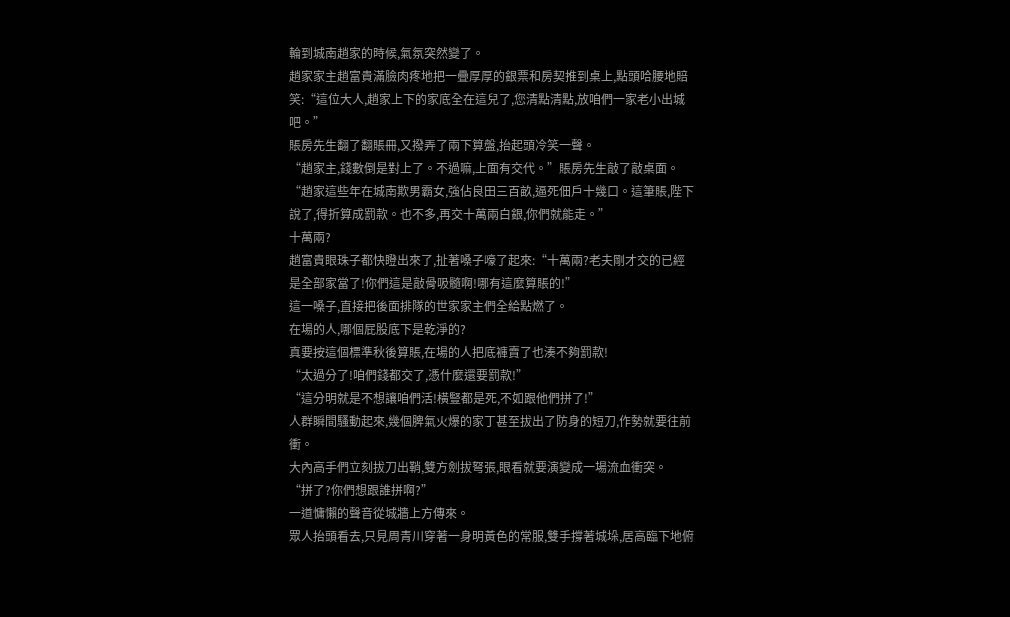輪到城南趙家的時候,氣氛突然變了。
趙家家主趙富貴滿臉肉疼地把一疊厚厚的銀票和房契推到桌上,點頭哈腰地賠笑:“這位大人,趙家上下的家底全在這兒了,您清點清點,放咱們一家老小出城吧。”
賬房先生翻了翻賬冊,又撥弄了兩下算盤,抬起頭冷笑一聲。
“趙家主,錢數倒是對上了。不過嘛,上面有交代。”賬房先生敲了敲桌面。
“趙家這些年在城南欺男霸女,強佔良田三百畝,逼死佃戶十幾口。這筆賬,陛下說了,得折算成罰款。也不多,再交十萬兩白銀,你們就能走。”
十萬兩?
趙富貴眼珠子都快瞪出來了,扯著嗓子嚎了起來:“十萬兩?老夫剛才交的已經是全部家當了!你們這是敲骨吸髓啊!哪有這麼算賬的!”
這一嗓子,直接把後面排隊的世家家主們全給點燃了。
在場的人,哪個屁股底下是乾淨的?
真要按這個標準秋後算賬,在場的人把底褲賣了也湊不夠罰款!
“太過分了!咱們錢都交了,憑什麼還要罰款!”
“這分明就是不想讓咱們活!橫豎都是死,不如跟他們拼了!”
人群瞬間騷動起來,幾個脾氣火爆的家丁甚至拔出了防身的短刀,作勢就要往前衝。
大內高手們立刻拔刀出鞘,雙方劍拔弩張,眼看就要演變成一場流血衝突。
“拼了?你們想跟誰拼啊?”
一道慵懶的聲音從城牆上方傳來。
眾人抬頭看去,只見周青川穿著一身明黃色的常服,雙手撐著城垛,居高臨下地俯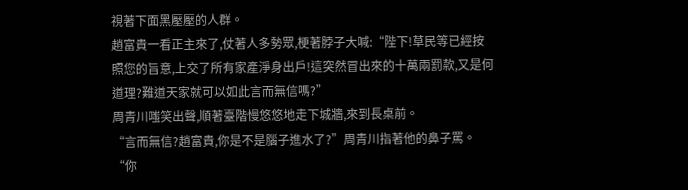視著下面黑壓壓的人群。
趙富貴一看正主來了,仗著人多勢眾,梗著脖子大喊:“陛下!草民等已經按照您的旨意,上交了所有家產淨身出戶!這突然冒出來的十萬兩罰款,又是何道理?難道天家就可以如此言而無信嗎?”
周青川嗤笑出聲,順著臺階慢悠悠地走下城牆,來到長桌前。
“言而無信?趙富貴,你是不是腦子進水了?”周青川指著他的鼻子罵。
“你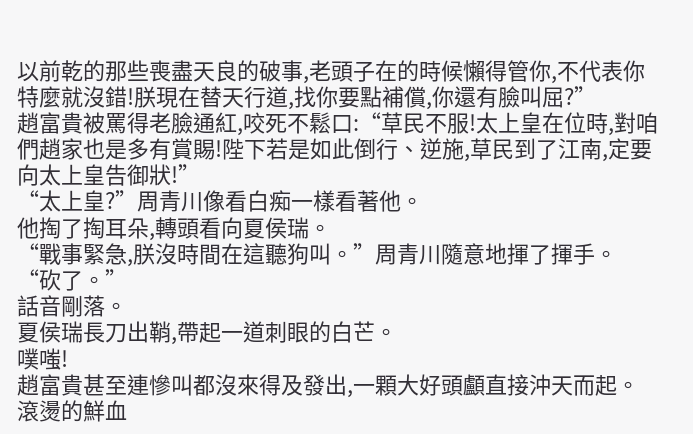以前乾的那些喪盡天良的破事,老頭子在的時候懶得管你,不代表你特麼就沒錯!朕現在替天行道,找你要點補償,你還有臉叫屈?”
趙富貴被罵得老臉通紅,咬死不鬆口:“草民不服!太上皇在位時,對咱們趙家也是多有賞賜!陛下若是如此倒行、逆施,草民到了江南,定要向太上皇告御狀!”
“太上皇?”周青川像看白痴一樣看著他。
他掏了掏耳朵,轉頭看向夏侯瑞。
“戰事緊急,朕沒時間在這聽狗叫。”周青川隨意地揮了揮手。
“砍了。”
話音剛落。
夏侯瑞長刀出鞘,帶起一道刺眼的白芒。
噗嗤!
趙富貴甚至連慘叫都沒來得及發出,一顆大好頭顱直接沖天而起。
滾燙的鮮血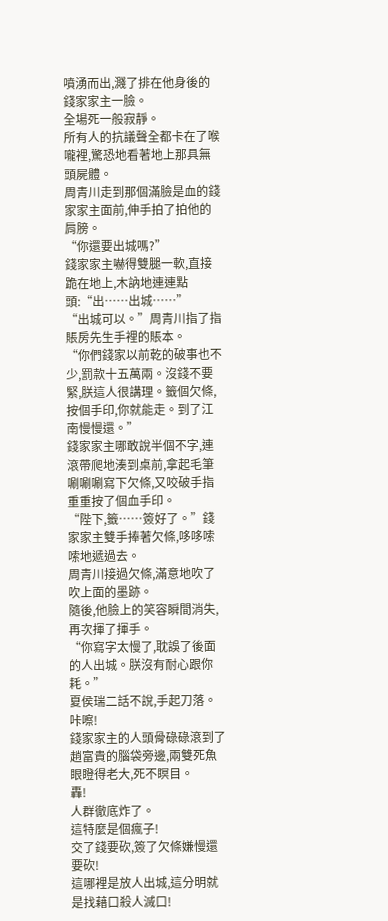噴湧而出,濺了排在他身後的錢家家主一臉。
全場死一般寂靜。
所有人的抗議聲全都卡在了喉嚨裡,驚恐地看著地上那具無頭屍體。
周青川走到那個滿臉是血的錢家家主面前,伸手拍了拍他的肩膀。
“你還要出城嗎?”
錢家家主嚇得雙腿一軟,直接跪在地上,木訥地連連點頭:“出……出城……”
“出城可以。”周青川指了指賬房先生手裡的賬本。
“你們錢家以前乾的破事也不少,罰款十五萬兩。沒錢不要緊,朕這人很講理。籤個欠條,按個手印,你就能走。到了江南慢慢還。”
錢家家主哪敢說半個不字,連滾帶爬地湊到桌前,拿起毛筆唰唰唰寫下欠條,又咬破手指重重按了個血手印。
“陛下,籤……簽好了。”錢家家主雙手捧著欠條,哆哆嗦嗦地遞過去。
周青川接過欠條,滿意地吹了吹上面的墨跡。
隨後,他臉上的笑容瞬間消失,再次揮了揮手。
“你寫字太慢了,耽誤了後面的人出城。朕沒有耐心跟你耗。”
夏侯瑞二話不說,手起刀落。
咔嚓!
錢家家主的人頭骨碌碌滾到了趙富貴的腦袋旁邊,兩雙死魚眼瞪得老大,死不瞑目。
轟!
人群徹底炸了。
這特麼是個瘋子!
交了錢要砍,簽了欠條嫌慢還要砍!
這哪裡是放人出城,這分明就是找藉口殺人滅口!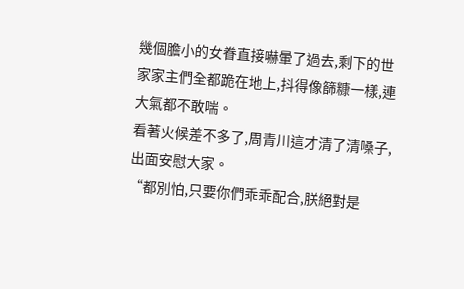幾個膽小的女眷直接嚇暈了過去,剩下的世家家主們全都跪在地上,抖得像篩糠一樣,連大氣都不敢喘。
看著火候差不多了,周青川這才清了清嗓子,出面安慰大家。
“都別怕,只要你們乖乖配合,朕絕對是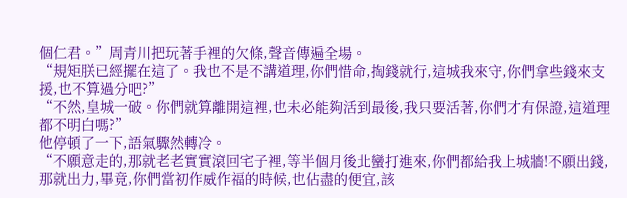個仁君。”周青川把玩著手裡的欠條,聲音傳遍全場。
“規矩朕已經擺在這了。我也不是不講道理,你們惜命,掏錢就行,這城我來守,你們拿些錢來支援,也不算過分吧?”
“不然,皇城一破。你們就算離開這裡,也未必能夠活到最後,我只要活著,你們才有保證,這道理都不明白嗎?”
他停頓了一下,語氣驟然轉冷。
“不願意走的,那就老老實實滾回宅子裡,等半個月後北蠻打進來,你們都給我上城牆!不願出錢,那就出力,畢竟,你們當初作威作福的時候,也佔盡的便宜,該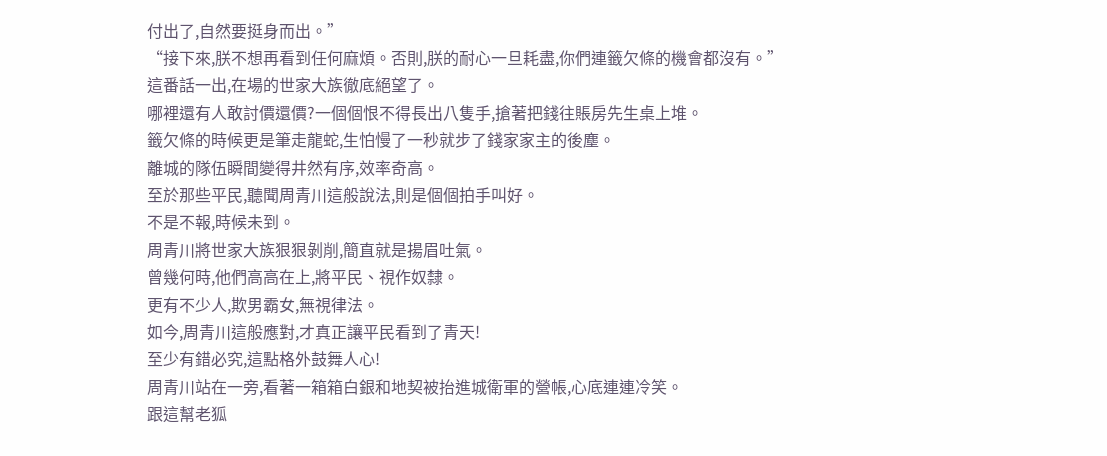付出了,自然要挺身而出。”
“接下來,朕不想再看到任何麻煩。否則,朕的耐心一旦耗盡,你們連籤欠條的機會都沒有。”
這番話一出,在場的世家大族徹底絕望了。
哪裡還有人敢討價還價?一個個恨不得長出八隻手,搶著把錢往賬房先生桌上堆。
籤欠條的時候更是筆走龍蛇,生怕慢了一秒就步了錢家家主的後塵。
離城的隊伍瞬間變得井然有序,效率奇高。
至於那些平民,聽聞周青川這般說法,則是個個拍手叫好。
不是不報,時候未到。
周青川將世家大族狠狠剝削,簡直就是揚眉吐氣。
曾幾何時,他們高高在上,將平民、視作奴隸。
更有不少人,欺男霸女,無視律法。
如今,周青川這般應對,才真正讓平民看到了青天!
至少有錯必究,這點格外鼓舞人心!
周青川站在一旁,看著一箱箱白銀和地契被抬進城衛軍的營帳,心底連連冷笑。
跟這幫老狐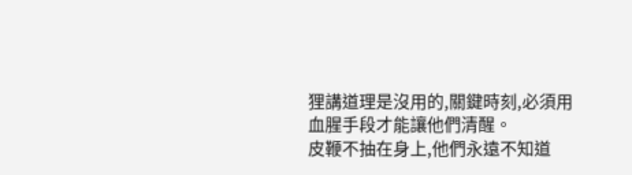狸講道理是沒用的,關鍵時刻,必須用血腥手段才能讓他們清醒。
皮鞭不抽在身上,他們永遠不知道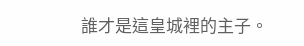誰才是這皇城裡的主子。